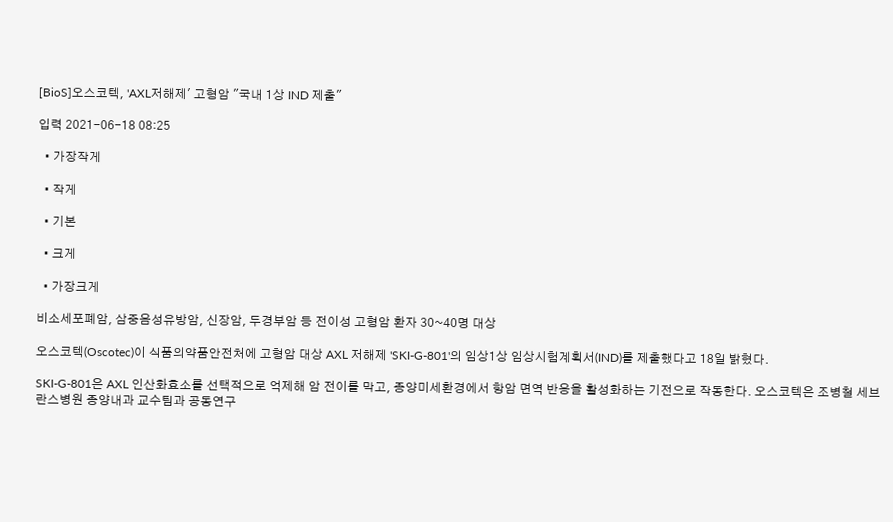[BioS]오스코텍, 'AXL저해제' 고형암 "국내 1상 IND 제출"

입력 2021-06-18 08:25

  • 가장작게

  • 작게

  • 기본

  • 크게

  • 가장크게

비소세포폐암, 삼중음성유방암, 신장암, 두경부암 등 전이성 고형암 환자 30~40명 대상

오스코텍(Oscotec)이 식품의약품안전처에 고형암 대상 AXL 저해제 'SKI-G-801'의 임상1상 임상시험계획서(IND)를 제출했다고 18일 밝혔다.

SKI-G-801은 AXL 인산화효소를 선택적으로 억제해 암 전이를 막고, 종양미세환경에서 항암 면역 반응을 활성화하는 기전으로 작동한다. 오스코텍은 조병철 세브란스병원 종양내과 교수팀과 공동연구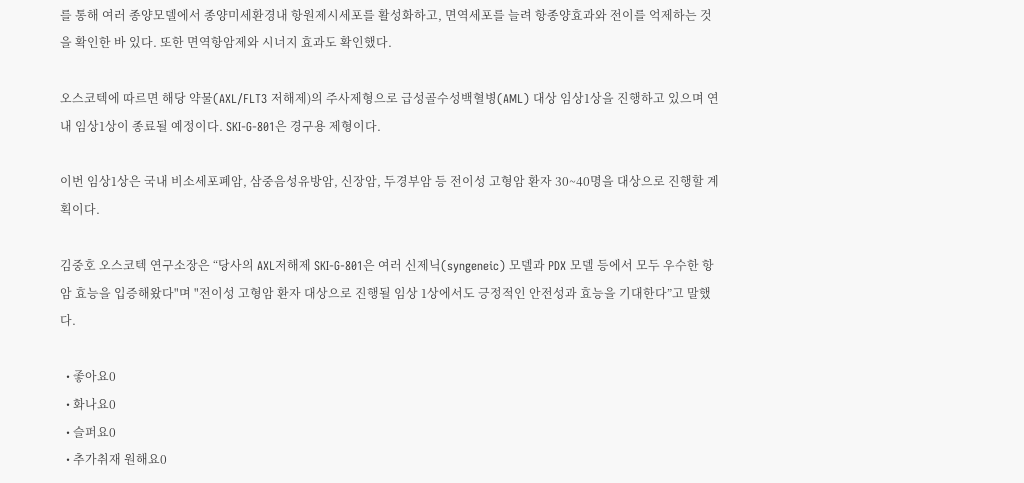를 통해 여러 종양모델에서 종양미세환경내 항원제시세포를 활성화하고, 면역세포를 늘려 항종양효과와 전이를 억제하는 것을 확인한 바 있다. 또한 면역항암제와 시너지 효과도 확인했다.

오스코텍에 따르면 해당 약물(AXL/FLT3 저해제)의 주사제형으로 급성골수성백혈병(AML) 대상 임상1상을 진행하고 있으며 연내 임상1상이 종료될 예정이다. SKI-G-801은 경구용 제형이다.

이번 임상1상은 국내 비소세포폐암, 삼중음성유방암, 신장암, 두경부암 등 전이성 고형암 환자 30~40명을 대상으로 진행할 계획이다.

김중호 오스코텍 연구소장은 “당사의 AXL저해제 SKI-G-801은 여러 신제닉(syngeneic) 모델과 PDX 모델 등에서 모두 우수한 항암 효능을 입증해왔다"며 "전이성 고형암 환자 대상으로 진행될 임상 1상에서도 긍정적인 안전성과 효능을 기대한다”고 말했다.

  • 좋아요0
  • 화나요0
  • 슬퍼요0
  • 추가취재 원해요0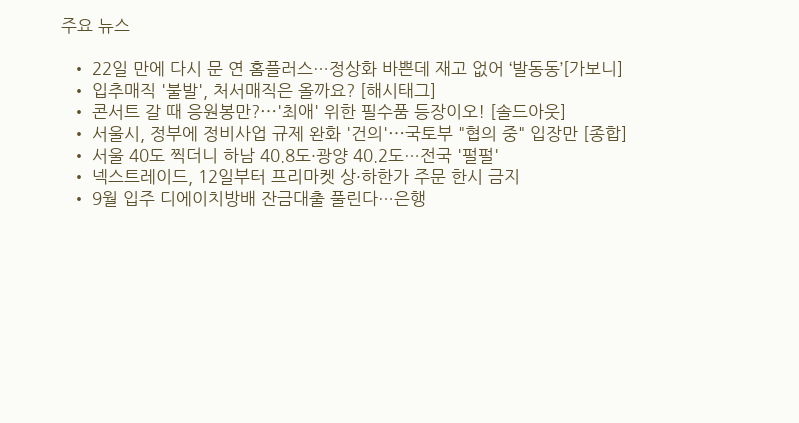주요 뉴스

  • 22일 만에 다시 문 연 홈플러스…정상화 바쁜데 재고 없어 ‘발동동’[가보니]
  • 입추매직 '불발', 처서매직은 올까요? [해시태그]
  • 콘서트 갈 때 응원봉만?⋯'최애' 위한 필수품 등장이오! [솔드아웃]
  • 서울시, 정부에 정비사업 규제 완화 '건의'⋯국토부 "협의 중" 입장만 [종합]
  • 서울 40도 찍더니 하남 40.8도·광양 40.2도…전국 '펄펄'
  • 넥스트레이드, 12일부터 프리마켓 상·하한가 주문 한시 금지
  • 9월 입주 디에이치방배 잔금대출 풀린다…은행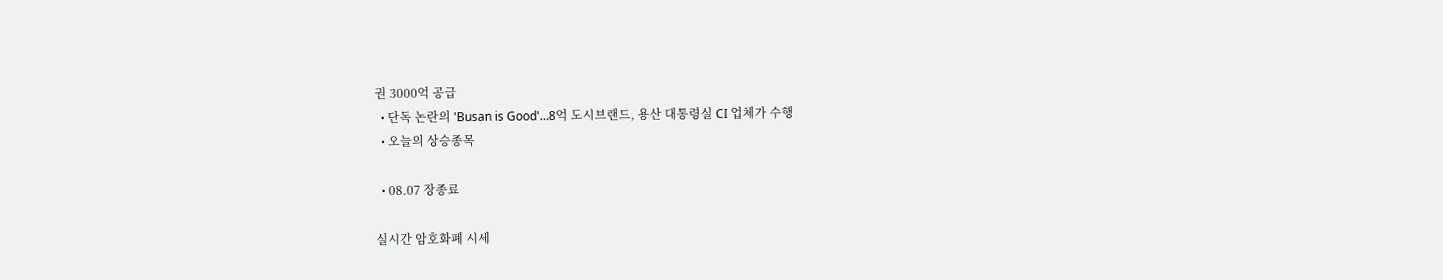권 3000억 공급
  • 단독 논란의 'Busan is Good'…8억 도시브랜드, 용산 대통령실 CI 업체가 수행
  • 오늘의 상승종목

  • 08.07 장종료

실시간 암호화폐 시세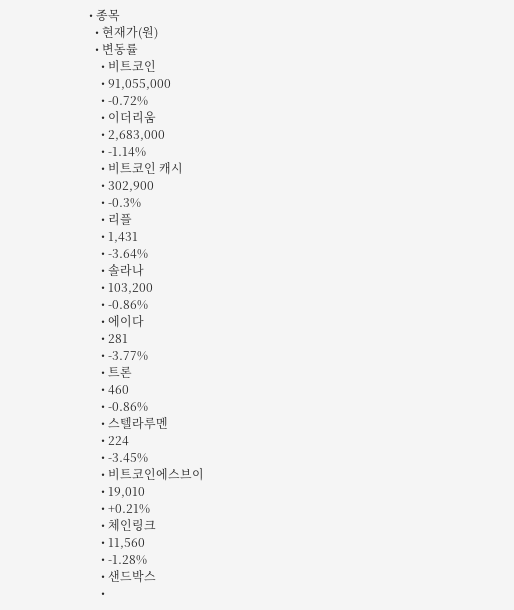• 종목
  • 현재가(원)
  • 변동률
    • 비트코인
    • 91,055,000
    • -0.72%
    • 이더리움
    • 2,683,000
    • -1.14%
    • 비트코인 캐시
    • 302,900
    • -0.3%
    • 리플
    • 1,431
    • -3.64%
    • 솔라나
    • 103,200
    • -0.86%
    • 에이다
    • 281
    • -3.77%
    • 트론
    • 460
    • -0.86%
    • 스텔라루멘
    • 224
    • -3.45%
    • 비트코인에스브이
    • 19,010
    • +0.21%
    • 체인링크
    • 11,560
    • -1.28%
    • 샌드박스
    •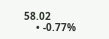58.02
    • -0.77%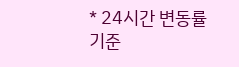* 24시간 변동률 기준